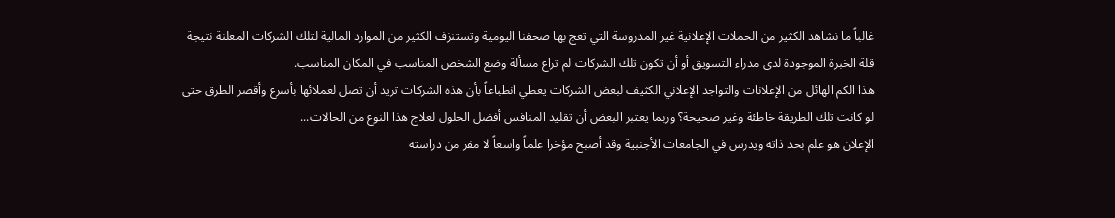غالباً ما نشاهد الكثير من الحملات الإعلانية غير المدروسة التي تعج بها صحفنا اليومية وتستنزف الكثير من الموارد المالية لتلك الشركات المعلنة نتيجة قلة الخبرة الموجودة لدى مدراء التسويق أو أن تكون تلك الشركات لم تراع مسألة وضع الشخص المناسب في المكان المناسب.
هذا الكم الهائل من الإعلانات والتواجد الإعلاني الكثيف لبعض الشركات يعطي انطباعاً بأن هذه الشركات تريد أن تصل لعملائها بأسرع وأقصر الطرق حتى لو كانت تلك الطريقة خاطئة وغير صحيحة؟ وربما يعتبر البعض أن تقليد المنافس أفضل الحلول لعلاج هذا النوع من الحالات...
الإعلان هو علم بحد ذاته ويدرس في الجامعات الأجنبية وقد أصبح مؤخرا علماً واسعاً لا مفر من دراسته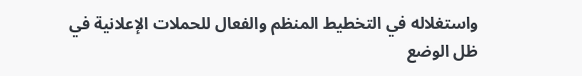واستغلاله في التخطيط المنظم والفعال للحملات الإعلانية في ظل الوضع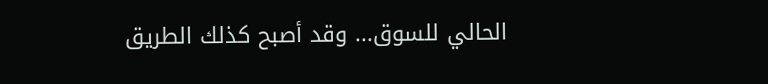الحالي للسوق... وقد أصبح كذلك الطريق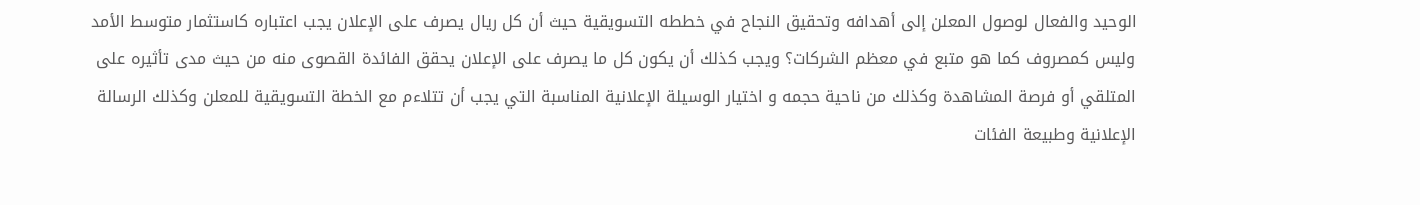الوحيد والفعال لوصول المعلن إلى أهدافه وتحقيق النجاح في خططه التسويقية حيث أن كل ريال يصرف على الإعلان يجب اعتباره كاستثمار متوسط الأمد وليس كمصروف كما هو متبع في معظم الشركات؟ ويجب كذلك أن يكون كل ما يصرف على الإعلان يحقق الفائدة القصوى منه من حيث مدى تأثيره على المتلقي أو فرصة المشاهدة وكذلك من ناحية حجمه و اختيار الوسيلة الإعلانية المناسبة التي يجب أن تتلاءم مع الخطة التسويقية للمعلن وكذلك الرسالة الإعلانية وطبيعة الفئات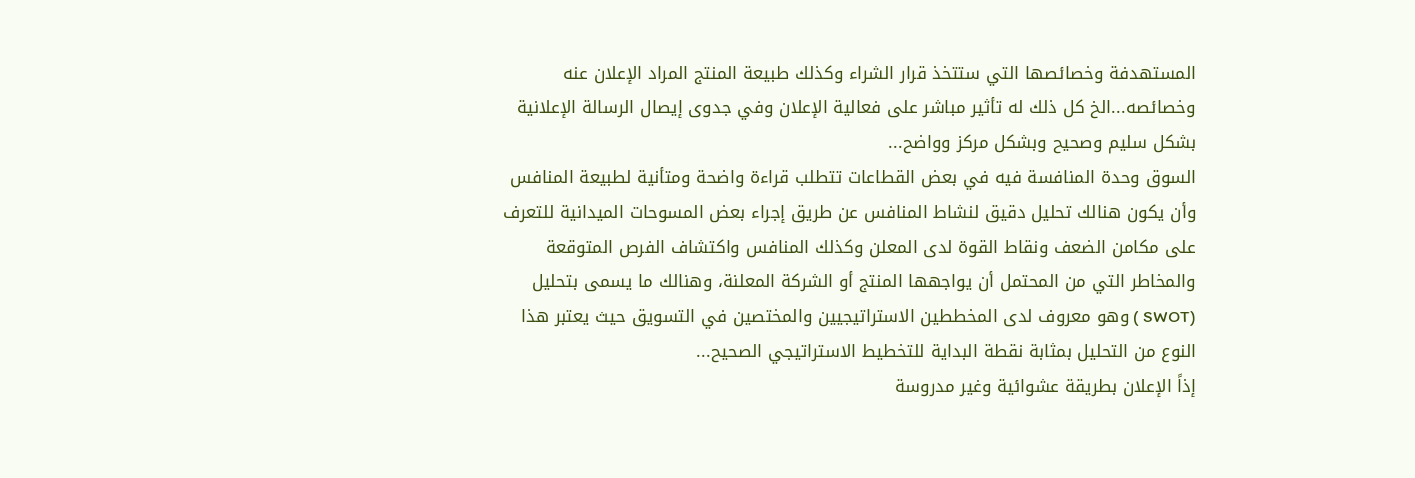المستهدفة وخصائصها التي ستتخذ قرار الشراء وكذلك طبيعة المنتج المراد الإعلان عنه وخصائصه...الخ كل ذلك له تأثير مباشر على فعالية الإعلان وفي جدوى إيصال الرسالة الإعلانية بشكل سليم وصحيح وبشكل مركز وواضح...
السوق وحدة المنافسة فيه في بعض القطاعات تتطلب قراءة واضحة ومتأنية لطبيعة المنافس وأن يكون هنالك تحليل دقيق لنشاط المنافس عن طريق إجراء بعض المسوحات الميدانية للتعرف على مكامن الضعف ونقاط القوة لدى المعلن وكذلك المنافس واكتشاف الفرص المتوقعة والمخاطر التي من المحتمل أن يواجهها المنتج أو الشركة المعلنة، وهنالك ما يسمى بتحليل (SWOT ) وهو معروف لدى المخططين الاستراتيجيين والمختصين في التسويق حيث يعتبر هذا النوع من التحليل بمثابة نقطة البداية للتخطيط الاستراتيجي الصحيح...
إذاً الإعلان بطريقة عشوائية وغير مدروسة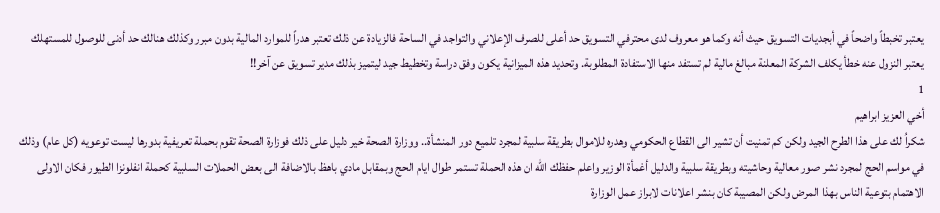يعتبر تخبطاً واضحاً في أبجديات التسويق حيث أنه وكما هو معروف لدى محترفي التسويق حد أعلى للصرف الإعلاني والتواجد في الساحة فالزيادة عن ذلك تعتبر هدراً للموارد المالية بدون مبرر وكذلك هنالك حد أدنى للوصول للمستهلك يعتبر النزول عنه خطأ يكلف الشركة المعلنة مبالغ مالية لم تستفد منها الاستفادة المطلوبة. وتحديد هذه الميزانية يكون وفق دراسة وتخطيط جيد ليتميز بذلك مدير تسويق عن آخر!!
1
أخي العزيز ابراهيم
شكراُ لك على هذا الطرح الجيد ولكن كم تمنيت أن تشير الى القطاع الحكومي وهدره للاموال بطريقة سلبية لمجرد تلميع دور المنشأة.. ووزارة الصحة خير دليل على ذلك فوزارة الصحة تقوم بحملة تعريفية بدورها ليست توعويه (كل عام) وذلك في مواسم الحج لمجرد نشر صور معالية وحاشيته وبطريقة سلبية والدليل أغمأة الوزير واعلم حفظك الله ان هذه الحملة تستمر طوال ايام الحج وبمقابل مادي باهظ بالاضافة الى بعض الحملات السلبية كحملة انفلونزا الطيور فكان الاولى الاهتمام بتوعية الناس بهذا المرض ولكن المصيبة كان بنشر اعلانات لابراز عمل الوزارة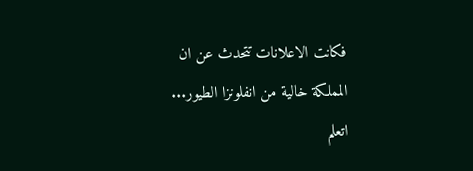فكانت الاعلانات تتحدث عن ان المملكة خالية من انفلونزا الطيور... اتعلم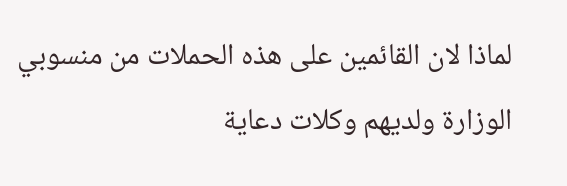لماذا لان القائمين على هذه الحملات من منسوبي الوزارة ولديهم وكلات دعاية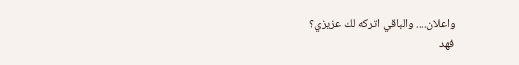واعلان.... والباقي اتركه لك عزيزي؟
فهد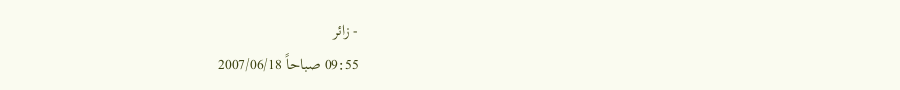- زائر
09:55 صباحاً 2007/06/18